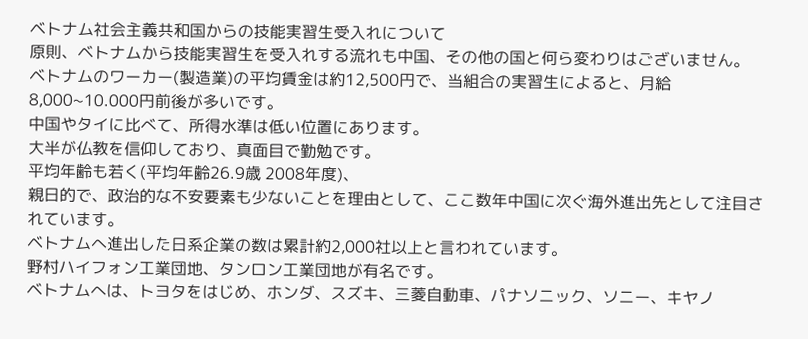ベトナム社会主義共和国からの技能実習生受入れについて
原則、ベトナムから技能実習生を受入れする流れも中国、その他の国と何ら変わりはございません。
ベトナムのワーカー(製造業)の平均賃金は約12,500円で、当組合の実習生によると、月給8,000~10.000円前後が多いです。
中国やタイに比べて、所得水準は低い位置にあります。
大半が仏教を信仰しており、真面目で勤勉です。
平均年齢も若く(平均年齢26.9歳 2008年度)、
親日的で、政治的な不安要素も少ないことを理由として、ここ数年中国に次ぐ海外進出先として注目されています。
ベトナムへ進出した日系企業の数は累計約2,000社以上と言われています。
野村ハイフォン工業団地、タンロン工業団地が有名です。
ベトナムへは、トヨタをはじめ、ホンダ、スズキ、三菱自動車、パナソニック、ソニー、キヤノ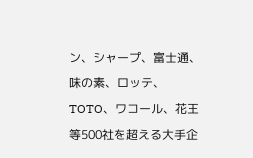ン、シャープ、富士通、味の素、ロッテ、TOTO、ワコール、花王等500社を超える大手企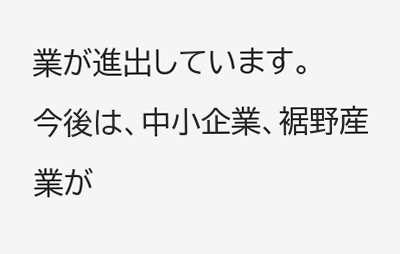業が進出しています。
今後は、中小企業、裾野産業が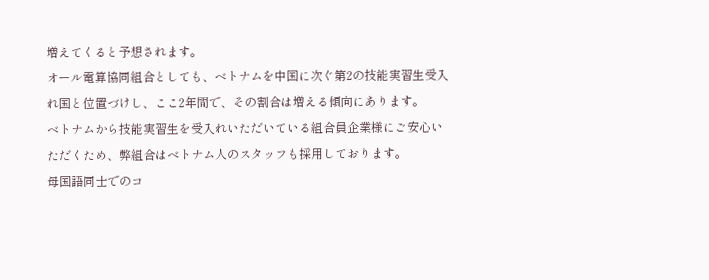増えてくると予想されます。
オール電算協同組合としても、ベトナムを中国に次ぐ第2の技能実習生受入れ国と位置づけし、ここ2年間で、その割合は増える傾向にあります。
ベトナムから技能実習生を受入れいただいている組合員企業様にご安心いただくため、弊組合はベトナム人のスタッフも採用しております。
母国語同士でのコ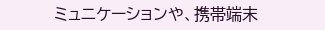ミュニケーションや、携帯端末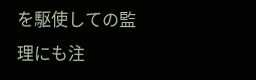を駆使しての監理にも注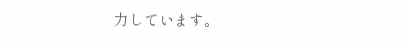力しています。